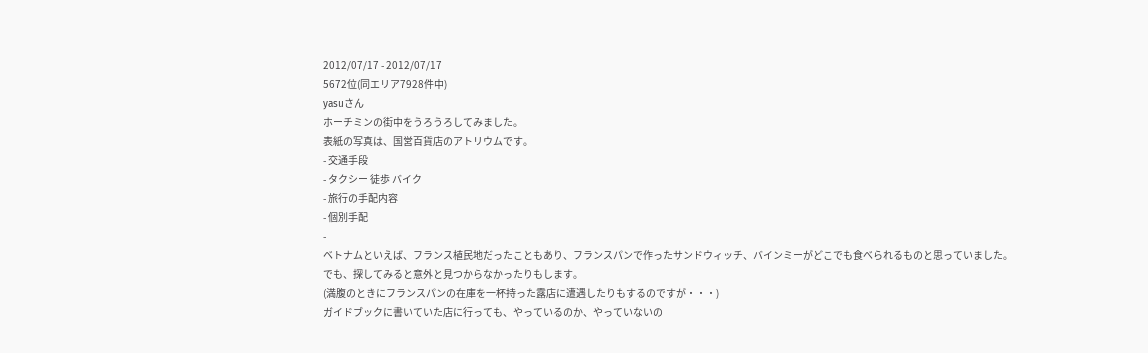2012/07/17 - 2012/07/17
5672位(同エリア7928件中)
yasuさん
ホーチミンの街中をうろうろしてみました。
表紙の写真は、国営百貨店のアトリウムです。
- 交通手段
- タクシー 徒歩 バイク
- 旅行の手配内容
- 個別手配
-
ベトナムといえば、フランス植民地だったこともあり、フランスパンで作ったサンドウィッチ、バインミーがどこでも食べられるものと思っていました。
でも、探してみると意外と見つからなかったりもします。
(満腹のときにフランスパンの在庫を一杯持った露店に遭遇したりもするのですが・・・)
ガイドブックに書いていた店に行っても、やっているのか、やっていないの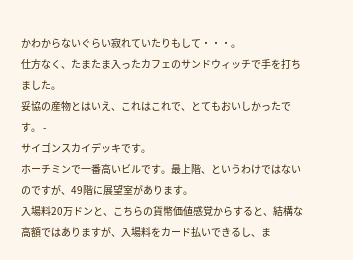かわからないぐらい寂れていたりもして・・・。
仕方なく、たまたま入ったカフェのサンドウィッチで手を打ちました。
妥協の産物とはいえ、これはこれで、とてもおいしかったです。 -
サイゴンスカイデッキです。
ホーチミンで一番高いビルです。最上階、というわけではないのですが、49階に展望室があります。
入場料20万ドンと、こちらの貨幣価値感覚からすると、結構な高額ではありますが、入場料をカード払いできるし、ま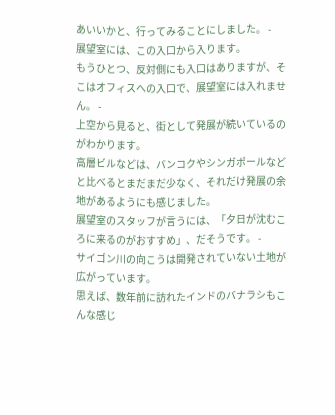あいいかと、行ってみることにしました。 -
展望室には、この入口から入ります。
もうひとつ、反対側にも入口はありますが、そこはオフィスへの入口で、展望室には入れません。 -
上空から見ると、街として発展が続いているのがわかります。
高層ビルなどは、バンコクやシンガポールなどと比べるとまだまだ少なく、それだけ発展の余地があるようにも感じました。
展望室のスタッフが言うには、「夕日が沈むころに来るのがおすすめ」、だそうです。 -
サイゴン川の向こうは開発されていない土地が広がっています。
思えば、数年前に訪れたインドのバナラシもこんな感じ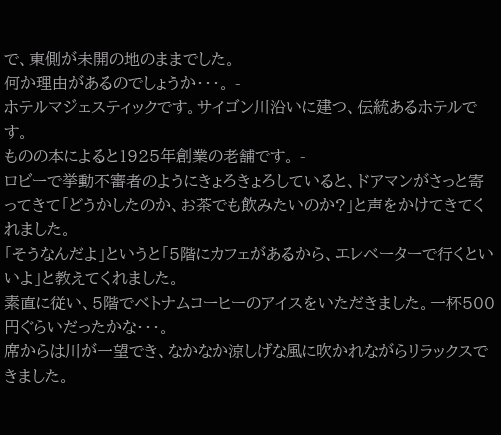で、東側が未開の地のままでした。
何か理由があるのでしょうか・・・。 -
ホテルマジェスティックです。サイゴン川沿いに建つ、伝統あるホテルです。
ものの本によると1925年創業の老舗です。 -
ロビーで挙動不審者のようにきょろきょろしていると、ドアマンがさっと寄ってきて「どうかしたのか、お茶でも飲みたいのか?」と声をかけてきてくれました。
「そうなんだよ」というと「5階にカフェがあるから、エレベーターで行くといいよ」と教えてくれました。
素直に従い、5階でベトナムコーヒーのアイスをいただきました。一杯500円ぐらいだったかな・・・。
席からは川が一望でき、なかなか涼しげな風に吹かれながらリラックスできました。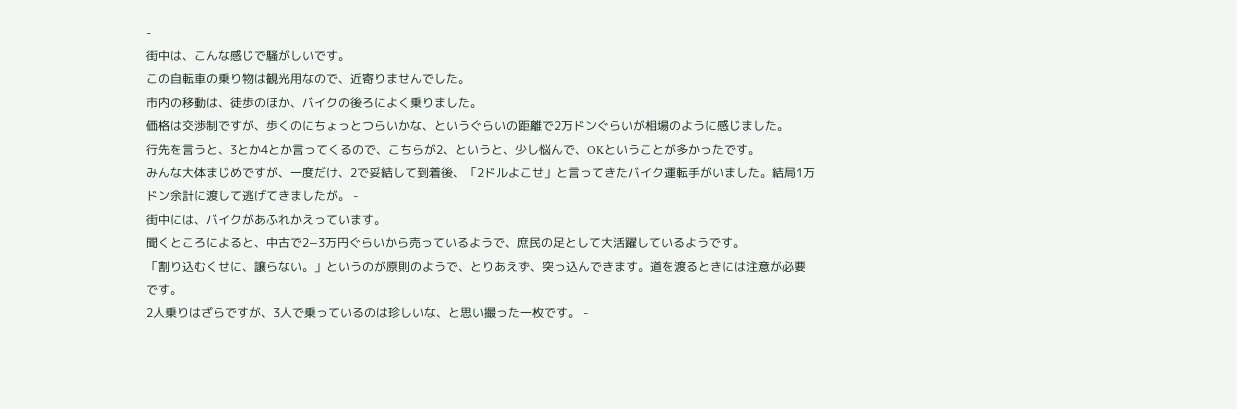-
街中は、こんな感じで騒がしいです。
この自転車の乗り物は観光用なので、近寄りませんでした。
市内の移動は、徒歩のほか、バイクの後ろによく乗りました。
価格は交渉制ですが、歩くのにちょっとつらいかな、というぐらいの距離で2万ドンぐらいが相場のように感じました。
行先を言うと、3とか4とか言ってくるので、こちらが2、というと、少し悩んで、OKということが多かったです。
みんな大体まじめですが、一度だけ、2で妥結して到着後、「2ドルよこせ」と言ってきたバイク運転手がいました。結局1万ドン余計に渡して逃げてきましたが。 -
街中には、バイクがあふれかえっています。
聞くところによると、中古で2−3万円ぐらいから売っているようで、庶民の足として大活躍しているようです。
「割り込むくせに、譲らない。」というのが原則のようで、とりあえず、突っ込んできます。道を渡るときには注意が必要です。
2人乗りはざらですが、3人で乗っているのは珍しいな、と思い撮った一枚です。 -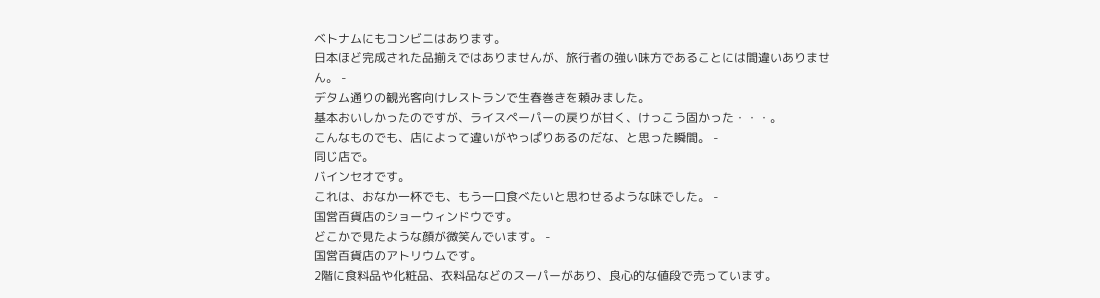ベトナムにもコンビニはあります。
日本ほど完成された品揃えではありませんが、旅行者の強い味方であることには間違いありません。 -
デタム通りの観光客向けレストランで生春巻きを頼みました。
基本おいしかったのですが、ライスペーパーの戻りが甘く、けっこう固かった・・・。
こんなものでも、店によって違いがやっぱりあるのだな、と思った瞬間。 -
同じ店で。
バインセオです。
これは、おなか一杯でも、もう一口食べたいと思わせるような味でした。 -
国営百貨店のショーウィンドウです。
どこかで見たような顔が微笑んでいます。 -
国営百貨店のアトリウムです。
2階に食料品や化粧品、衣料品などのスーパーがあり、良心的な値段で売っています。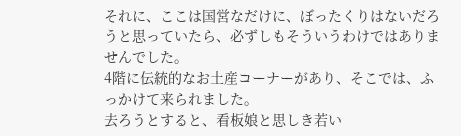それに、ここは国営なだけに、ぼったくりはないだろうと思っていたら、必ずしもそういうわけではありませんでした。
4階に伝統的なお土産コーナーがあり、そこでは、ふっかけて来られました。
去ろうとすると、看板娘と思しき若い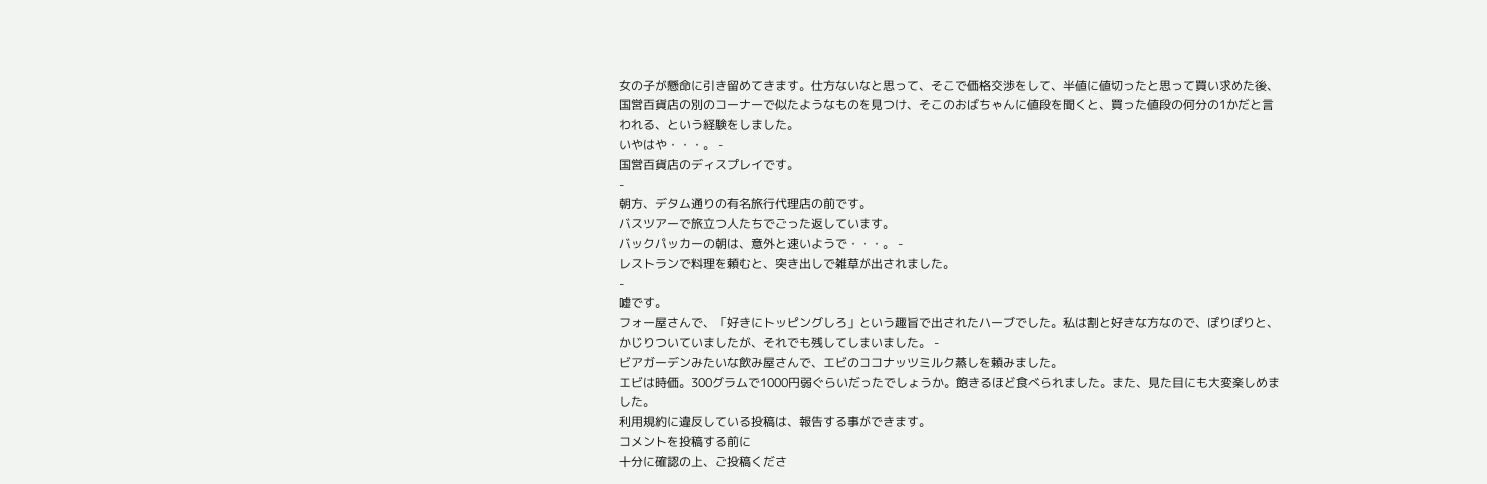女の子が懸命に引き留めてきます。仕方ないなと思って、そこで価格交渉をして、半値に値切ったと思って買い求めた後、国営百貨店の別のコーナーで似たようなものを見つけ、そこのおばちゃんに値段を聞くと、買った値段の何分の1かだと言われる、という経験をしました。
いやはや・・・。 -
国営百貨店のディスプレイです。
-
朝方、デタム通りの有名旅行代理店の前です。
バスツアーで旅立つ人たちでごった返しています。
バックパッカーの朝は、意外と速いようで・・・。 -
レストランで料理を頼むと、突き出しで雑草が出されました。
-
嘘です。
フォー屋さんで、「好きにトッピングしろ」という趣旨で出されたハーブでした。私は割と好きな方なので、ぽりぽりと、かじりついていましたが、それでも残してしまいました。 -
ビアガーデンみたいな飲み屋さんで、エビのココナッツミルク蒸しを頼みました。
エビは時価。300グラムで1000円弱ぐらいだったでしょうか。飽きるほど食べられました。また、見た目にも大変楽しめました。
利用規約に違反している投稿は、報告する事ができます。
コメントを投稿する前に
十分に確認の上、ご投稿くださ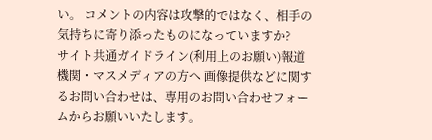い。 コメントの内容は攻撃的ではなく、相手の気持ちに寄り添ったものになっていますか?
サイト共通ガイドライン(利用上のお願い)報道機関・マスメディアの方へ 画像提供などに関するお問い合わせは、専用のお問い合わせフォームからお願いいたします。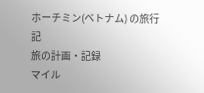ホーチミン(ベトナム) の旅行記
旅の計画・記録
マイル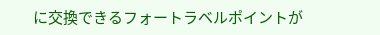に交換できるフォートラベルポイントが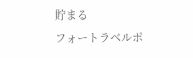貯まる
フォートラベルポ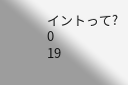イントって?
0
19